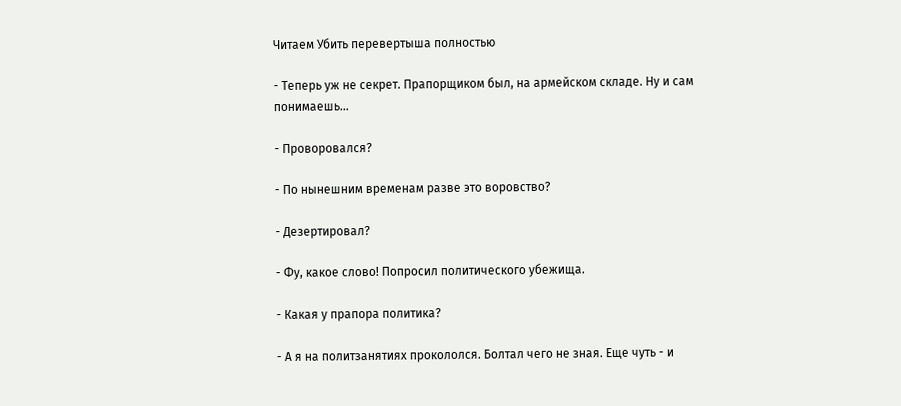Читаем Убить перевертыша полностью

- Теперь уж не секрет. Прапорщиком был, на армейском складе. Ну и сам понимаешь...

- Проворовался?

- По нынешним временам разве это воровство?

- Дезертировал?

- Фу, какое слово! Попросил политического убежища.

- Какая у прапора политика?

- А я на политзанятиях прокололся. Болтал чего не зная. Еще чуть - и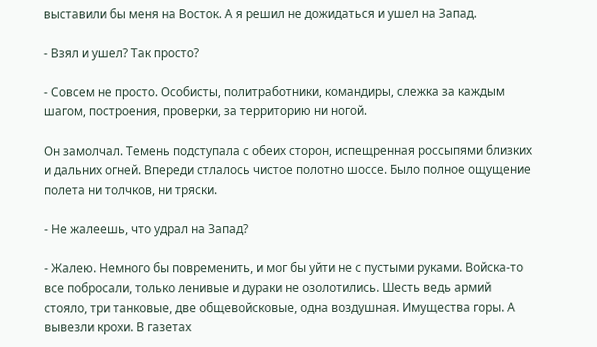выставили бы меня на Восток. А я решил не дожидаться и ушел на Запад.

- Взял и ушел? Так просто?

- Совсем не просто. Особисты, политработники, командиры, слежка за каждым шагом, построения, проверки, за территорию ни ногой.

Он замолчал. Темень подступала с обеих сторон, испещренная россыпями близких и дальних огней. Впереди стлалось чистое полотно шоссе. Было полное ощущение полета ни толчков, ни тряски.

- Не жалеешь, что удрал на Запад?

- Жалею. Немного бы повременить, и мог бы уйти не с пустыми руками. Войска-то все побросали, только ленивые и дураки не озолотились. Шесть ведь армий стояло, три танковые, две общевойсковые, одна воздушная. Имущества горы. А вывезли крохи. В газетах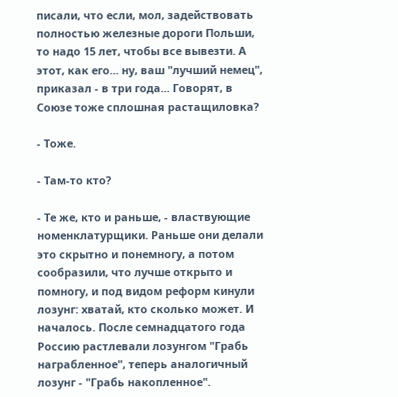писали, что если, мол, задействовать полностью железные дороги Польши, то надо 15 лет, чтобы все вывезти. А этот, как его... ну, ваш "лучший немец", приказал - в три года... Говорят, в Союзе тоже сплошная растащиловка?

- Тоже.

- Там-то кто?

- Те же, кто и раньше, - властвующие номенклатурщики. Раньше они делали это скрытно и понемногу, а потом сообразили, что лучше открыто и помногу, и под видом реформ кинули лозунг: хватай, кто сколько может. И началось. После семнадцатого года Россию растлевали лозунгом "Грабь награбленное", теперь аналогичный лозунг - "Грабь накопленное".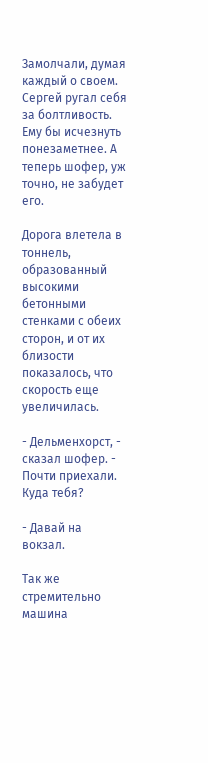Замолчали, думая каждый о своем. Сергей ругал себя за болтливость. Ему бы исчезнуть понезаметнее. А теперь шофер, уж точно, не забудет его.

Дорога влетела в тоннель, образованный высокими бетонными стенками с обеих сторон, и от их близости показалось, что скорость еще увеличилась.

- Дельменхорст, - сказал шофер. - Почти приехали. Куда тебя?

- Давай на вокзал.

Так же стремительно машина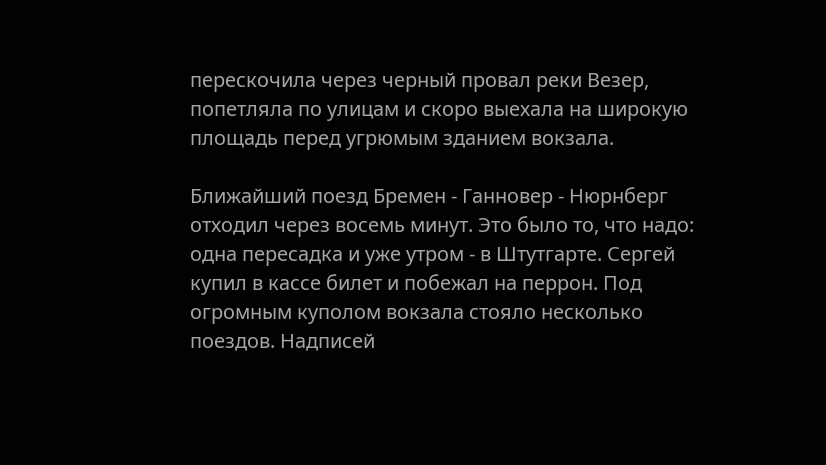перескочила через черный провал реки Везер, попетляла по улицам и скоро выехала на широкую площадь перед угрюмым зданием вокзала.

Ближайший поезд Бремен - Ганновер - Нюрнберг отходил через восемь минут. Это было то, что надо: одна пересадка и уже утром - в Штутгарте. Сергей купил в кассе билет и побежал на перрон. Под огромным куполом вокзала стояло несколько поездов. Надписей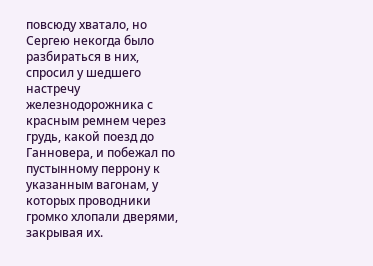повсюду хватало, но Сергею некогда было разбираться в них, спросил у шедшего настречу железнодорожника с красным ремнем через грудь, какой поезд до Ганновера, и побежал по пустынному перрону к указанным вагонам, у которых проводники громко хлопали дверями, закрывая их.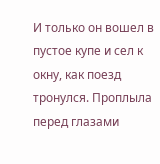И только он вошел в пустое купе и сел к окну, как поезд тронулся. Проплыла перед глазами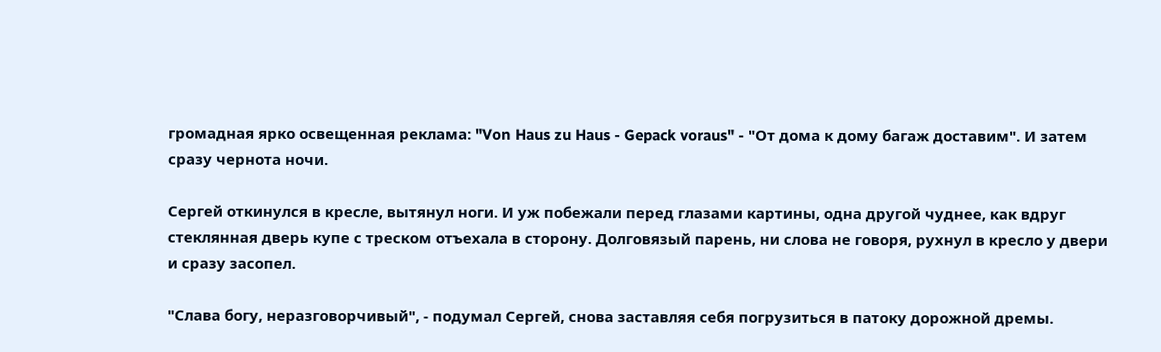громадная ярко освещенная реклама: "Von Haus zu Haus - Gepack voraus" - "От дома к дому багаж доставим". И затем сразу чернота ночи.

Сергей откинулся в кресле, вытянул ноги. И уж побежали перед глазами картины, одна другой чуднее, как вдруг стеклянная дверь купе с треском отъехала в сторону. Долговязый парень, ни слова не говоря, рухнул в кресло у двери и сразу засопел.

"Слава богу, неразговорчивый", - подумал Сергей, снова заставляя себя погрузиться в патоку дорожной дремы.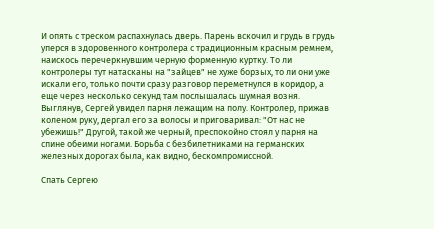И опять с треском распахнулась дверь. Парень вскочил и грудь в грудь уперся в здоровенного контролера с традиционным красным ремнем, наискось перечеркнувшим черную форменную куртку. То ли контролеры тут натасканы на "зайцев" не хуже борзых, то ли они уже искали его, только почти сразу разговор переметнулся в коридор, а еще через несколько секунд там послышалась шумная возня. Выглянув, Сергей увидел парня лежащим на полу. Контролер, прижав коленом руку, дергал его за волосы и приговаривал: "От нас не убежишь!" Другой, такой же черный, преспокойно стоял у парня на спине обеими ногами. Борьба с безбилетниками на германских железных дорогах была, как видно, бескомпромиссной.

Спать Сергею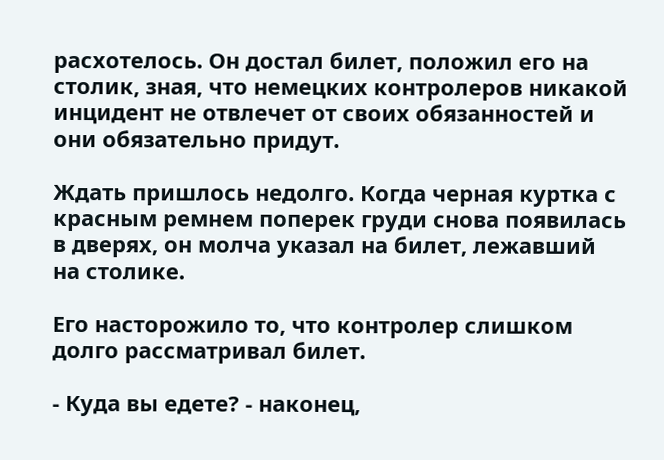расхотелось. Он достал билет, положил его на столик, зная, что немецких контролеров никакой инцидент не отвлечет от своих обязанностей и они обязательно придут.

Ждать пришлось недолго. Когда черная куртка с красным ремнем поперек груди снова появилась в дверях, он молча указал на билет, лежавший на столике.

Его насторожило то, что контролер слишком долго рассматривал билет.

- Куда вы едете? - наконец,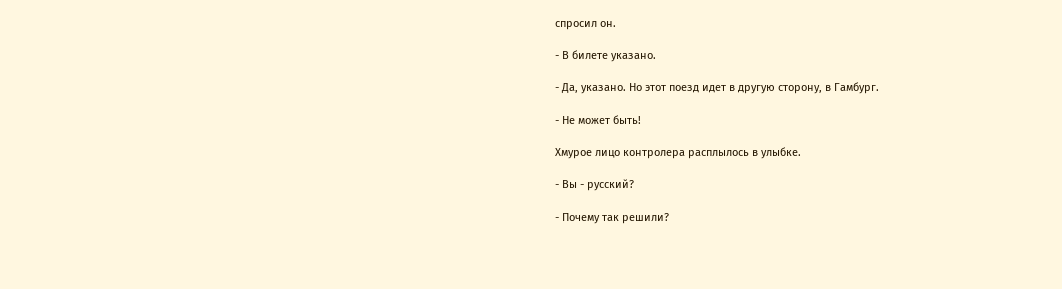спросил он.

- В билете указано.

- Да, указано. Но этот поезд идет в другую сторону, в Гамбург.

- Не может быть!

Хмурое лицо контролера расплылось в улыбке.

- Вы - русский?

- Почему так решили?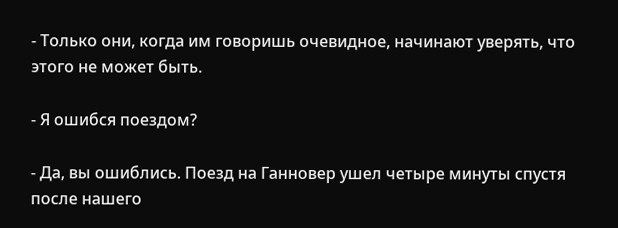- Только они, когда им говоришь очевидное, начинают уверять, что этого не может быть.

- Я ошибся поездом?

- Да, вы ошиблись. Поезд на Ганновер ушел четыре минуты спустя после нашего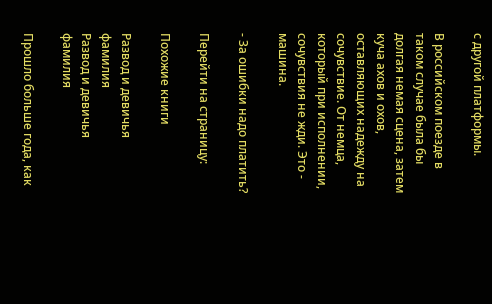с другой платформы.

В российском поезде в таком случае была бы долгая немая сцена, затем куча ахов и охов, оставляющих надежду на сочувствие. От немца, который при исполнении, сочувствия не жди. Это - машина.

- За ошибки надо платить?

Перейти на страницу:

Похожие книги

Развод и девичья фамилия
Развод и девичья фамилия

Прошло больше года, как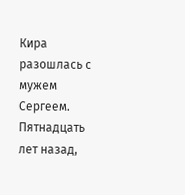Кира разошлась с мужем Сергеем. Пятнадцать лет назад,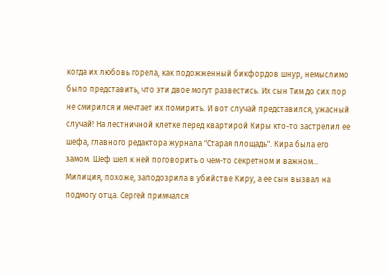когда их любовь горела, как подожженный бикфордов шнур, немыслимо было представить, что эти двое могут развестись. Их сын Тим до сих пор не смирился и мечтает их помирить. И вот случай представился, ужасный случай! На лестничной клетке перед квартирой Киры кто-то застрелил ее шефа, главного редактора журнала "Старая площадь". Кира была его замом. Шеф шел к ней поговорить о чем-то секретном и важном… Милиция, похоже, заподозрила в убийстве Киру, а ее сын вызвал на подмогу отца. Сергей примчался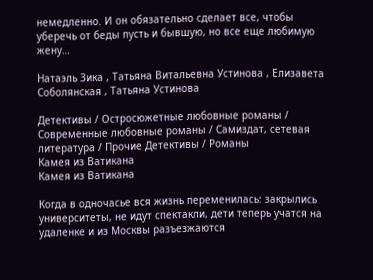немедленно. И он обязательно сделает все, чтобы уберечь от беды пусть и бывшую, но все еще любимую жену…

Натаэль Зика , Татьяна Витальевна Устинова , Елизавета Соболянская , Татьяна Устинова

Детективы / Остросюжетные любовные романы / Современные любовные романы / Самиздат, сетевая литература / Прочие Детективы / Романы
Камея из Ватикана
Камея из Ватикана

Когда в одночасье вся жизнь переменилась: закрылись университеты, не идут спектакли, дети теперь учатся на удаленке и из Москвы разъезжаются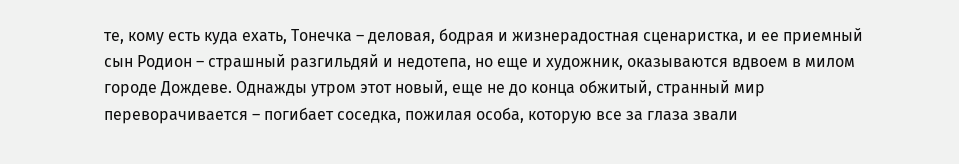те, кому есть куда ехать, Тонечка – деловая, бодрая и жизнерадостная сценаристка, и ее приемный сын Родион – страшный разгильдяй и недотепа, но еще и художник, оказываются вдвоем в милом городе Дождеве. Однажды утром этот новый, еще не до конца обжитый, странный мир переворачивается – погибает соседка, пожилая особа, которую все за глаза звали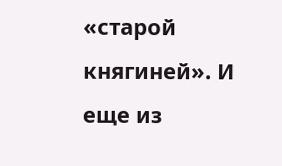«старой княгиней». И еще из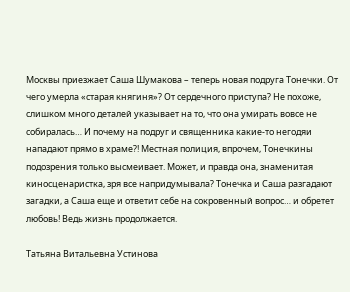Москвы приезжает Саша Шумакова – теперь новая подруга Тонечки. От чего умерла «старая княгиня»? От сердечного приступа? Не похоже, слишком много деталей указывает на то, что она умирать вовсе не собиралась… И почему на подруг и священника какие-то негодяи нападают прямо в храме?! Местная полиция, впрочем, Тонечкины подозрения только высмеивает. Может, и правда она, знаменитая киносценаристка, зря все напридумывала? Тонечка и Саша разгадают загадки, а Саша еще и ответит себе на сокровенный вопрос… и обретет любовь! Ведь жизнь продолжается.

Татьяна Витальевна Устинова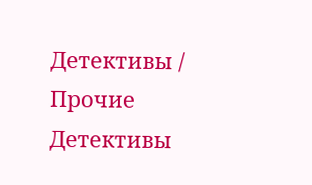Детективы / Прочие Детективы